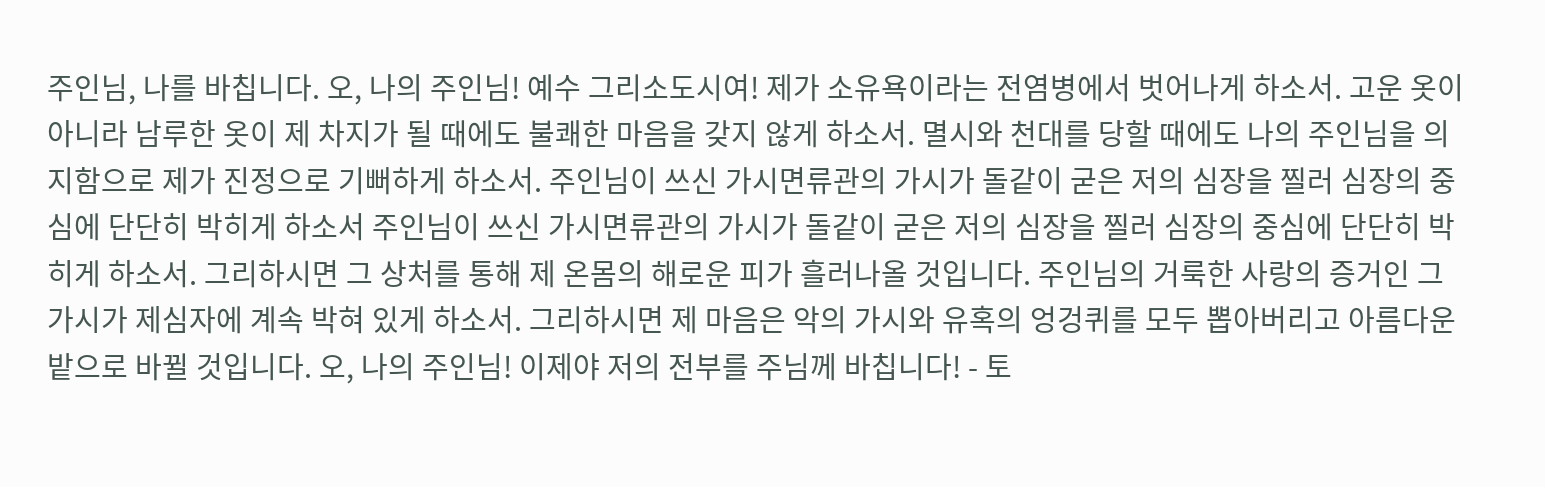주인님, 나를 바칩니다. 오, 나의 주인님! 예수 그리소도시여! 제가 소유욕이라는 전염병에서 벗어나게 하소서. 고운 옷이 아니라 남루한 옷이 제 차지가 될 때에도 불쾌한 마음을 갖지 않게 하소서. 멸시와 천대를 당할 때에도 나의 주인님을 의지함으로 제가 진정으로 기뻐하게 하소서. 주인님이 쓰신 가시면류관의 가시가 돌같이 굳은 저의 심장을 찔러 심장의 중심에 단단히 박히게 하소서 주인님이 쓰신 가시면류관의 가시가 돌같이 굳은 저의 심장을 찔러 심장의 중심에 단단히 박히게 하소서. 그리하시면 그 상처를 통해 제 온몸의 해로운 피가 흘러나올 것입니다. 주인님의 거룩한 사랑의 증거인 그 가시가 제심자에 계속 박혀 있게 하소서. 그리하시면 제 마음은 악의 가시와 유혹의 엉겅퀴를 모두 뽑아버리고 아름다운 밭으로 바뀔 것입니다. 오, 나의 주인님! 이제야 저의 전부를 주님께 바칩니다! - 토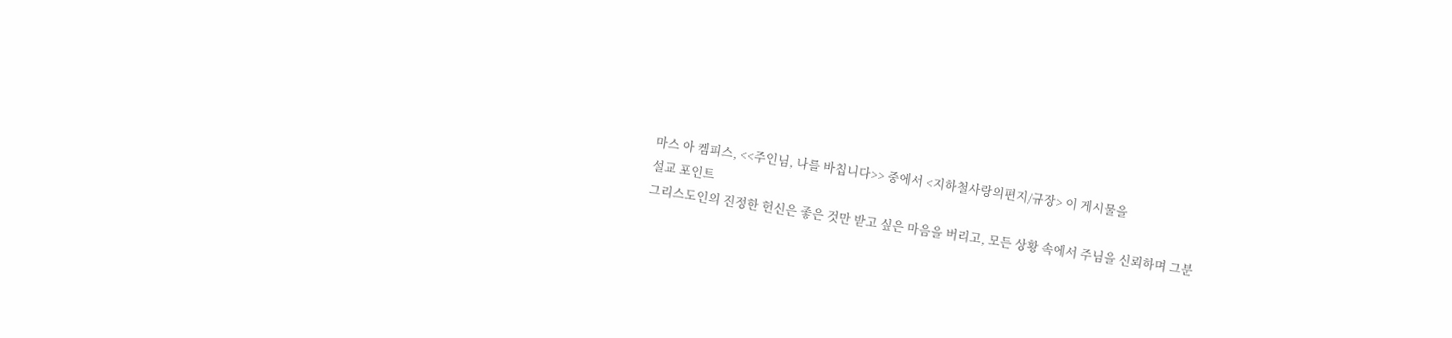마스 아 켐피스, <<주인님, 나를 바칩니다>> 중에서 <지하철사랑의편지/규장> 이 게시물을
설교 포인트
그리스도인의 진정한 헌신은 좋은 것만 받고 싶은 마음을 버리고, 모든 상황 속에서 주님을 신뢰하며 그분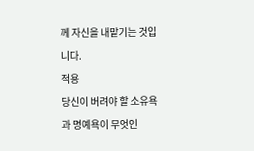께 자신을 내맡기는 것입니다.
적용
당신이 버려야 할 소유욕과 명예욕이 무엇인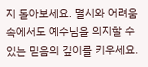지 돌아보세요. 멸시와 어려움 속에서도 예수님을 의지할 수 있는 믿음의 깊이를 키우세요.